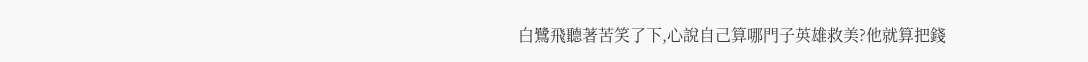白鷺飛聽著苦笑了下,心說自己算哪門子英雄救美?他就算把錢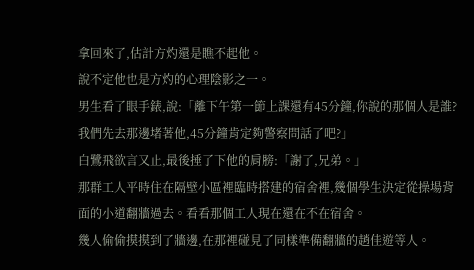拿回來了,估計方灼還是瞧不起他。
說不定他也是方灼的心理陰影之一。
男生看了眼手錶,說:「離下午第一節上課還有45分鐘,你說的那個人是誰?我們先去那邊堵著他,45分鐘肯定夠警察問話了吧?」
白鷺飛欲言又止,最後捶了下他的肩膀:「謝了,兄弟。」
那群工人平時住在隔壁小區裡臨時搭建的宿舍裡,幾個學生決定從操場背面的小道翻牆過去。看看那個工人現在還在不在宿舍。
幾人偷偷摸摸到了牆邊,在那裡碰見了同樣準備翻牆的趙佳遊等人。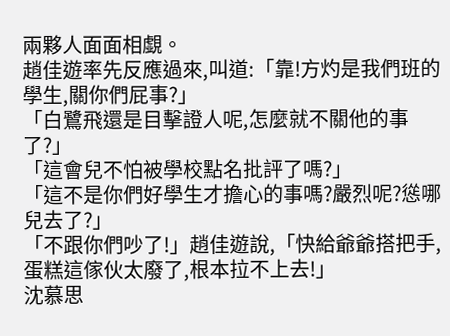兩夥人面面相覷。
趙佳遊率先反應過來,叫道:「靠!方灼是我們班的學生,關你們屁事?」
「白鷺飛還是目擊證人呢,怎麼就不關他的事了?」
「這會兒不怕被學校點名批評了嗎?」
「這不是你們好學生才擔心的事嗎?嚴烈呢?慫哪兒去了?」
「不跟你們吵了!」趙佳遊說,「快給爺爺搭把手,蛋糕這傢伙太廢了,根本拉不上去!」
沈慕思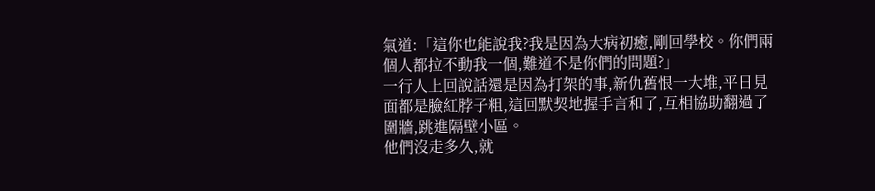氣道:「這你也能說我?我是因為大病初癒,剛回學校。你們兩個人都拉不動我一個,難道不是你們的問題?」
一行人上回說話還是因為打架的事,新仇舊恨一大堆,平日見面都是臉紅脖子粗,這回默契地握手言和了,互相協助翻過了圍牆,跳進隔壁小區。
他們沒走多久,就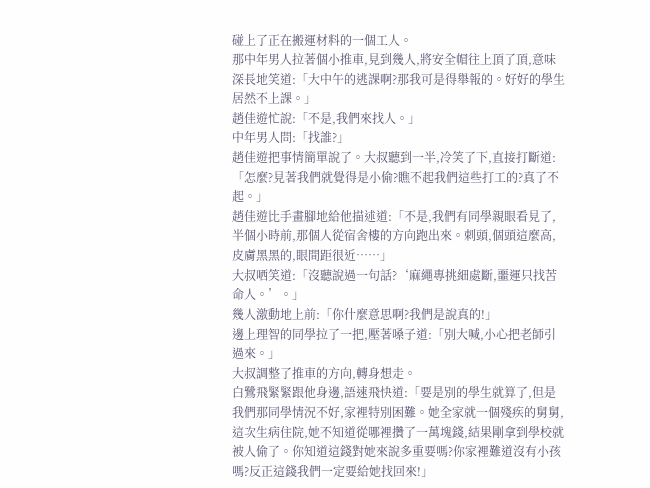碰上了正在搬運材料的一個工人。
那中年男人拉著個小推車,見到幾人,將安全帽往上頂了頂,意味深長地笑道:「大中午的逃課啊?那我可是得舉報的。好好的學生居然不上課。」
趙佳遊忙說:「不是,我們來找人。」
中年男人問:「找誰?」
趙佳遊把事情簡單說了。大叔聽到一半,冷笑了下,直接打斷道:「怎麼?見著我們就覺得是小偷?瞧不起我們這些打工的?真了不起。」
趙佳遊比手畫腳地給他描述道:「不是,我們有同學親眼看見了,半個小時前,那個人從宿舍樓的方向跑出來。刺頭,個頭這麼高,皮膚黑黑的,眼間距很近……」
大叔哂笑道:「沒聽說過一句話?‘麻繩專挑細處斷,噩運只找苦命人。’。」
幾人激動地上前:「你什麼意思啊?我們是說真的!」
邊上理智的同學拉了一把,壓著嗓子道:「別大喊,小心把老師引過來。」
大叔調整了推車的方向,轉身想走。
白鷺飛緊緊跟他身邊,語速飛快道:「要是別的學生就算了,但是我們那同學情況不好,家裡特別困難。她全家就一個殘疾的舅舅,這次生病住院,她不知道從哪裡攢了一萬塊錢,結果剛拿到學校就被人偷了。你知道這錢對她來說多重要嗎?你家裡難道沒有小孩嗎?反正這錢我們一定要給她找回來!」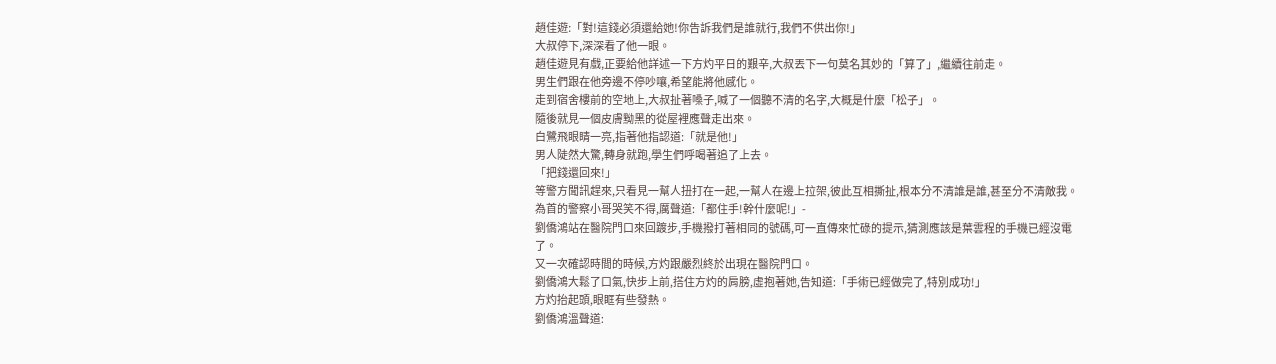趙佳遊:「對!這錢必須還給她!你告訴我們是誰就行,我們不供出你!」
大叔停下,深深看了他一眼。
趙佳遊見有戲,正要給他詳述一下方灼平日的艱辛,大叔丟下一句莫名其妙的「算了」,繼續往前走。
男生們跟在他旁邊不停吵嚷,希望能將他感化。
走到宿舍樓前的空地上,大叔扯著嗓子,喊了一個聽不清的名字,大概是什麼「松子」。
隨後就見一個皮膚黝黑的從屋裡應聲走出來。
白鷺飛眼睛一亮,指著他指認道:「就是他!」
男人陡然大驚,轉身就跑,學生們呼喝著追了上去。
「把錢還回來!」
等警方聞訊趕來,只看見一幫人扭打在一起,一幫人在邊上拉架,彼此互相撕扯,根本分不清誰是誰,甚至分不清敵我。
為首的警察小哥哭笑不得,厲聲道:「都住手!幹什麼呢!」-
劉僑鴻站在醫院門口來回踱步,手機撥打著相同的號碼,可一直傳來忙碌的提示,猜測應該是葉雲程的手機已經沒電了。
又一次確認時間的時候,方灼跟嚴烈終於出現在醫院門口。
劉僑鴻大鬆了口氣,快步上前,搭住方灼的肩膀,虛抱著她,告知道:「手術已經做完了,特別成功!」
方灼抬起頭,眼眶有些發熱。
劉僑鴻溫聲道: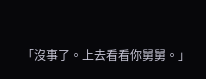「沒事了。上去看看你舅舅。」